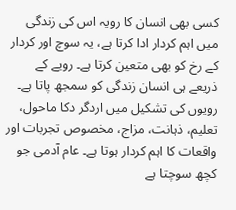کسی بھی انسان کا رویہ اس کی زندگی میں اہم کردار ادا کرتا ہے، یہ سوچ اور کردار کے رخ کو بھی متعین کرتا ہے۔ رویے کے ذریعے ہی انسان زندگی کو سمجھ پاتا ہے۔ رویوں کی تشکیل میں اردگر دکا ماحول، تعلیم، ذہانت، مزاج، مخصوص تجربات اور واقعات کا اہم کردار ہوتا ہے۔ عام آدمی جو کچھ سوچتا ہے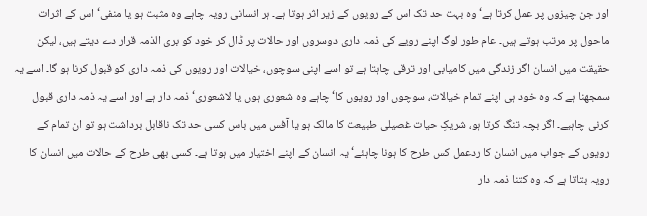اور جن چیزوں پر عمل کرتا ہے‘ وہ بہت حد تک اس کے رویوں کے زیر اثر ہوتا ہے۔ ہر انسانی رویہ چاہے وہ مثبت ہو یا منفی‘ اس کے اثرات ماحول پر مرتب ہوتے ہیں۔ عام طور لوگ اپنے رویے کی ذمہ داری دوسروں اور حالات پر ڈال کر خود کو بری الذمہ قرار دے دیتے ہیں، لیکن حقیقت میں انسان اگر زندگی میں کامیابی اور ترقی چاہتا ہے تو اسے اپنی سوچوں، خیالات اور رویوں کی ذمہ داری کو قبول کرنا ہو گا۔ اسے یہ سمجھنا ہے کہ وہ خود ہی اپنے تمام خیالات، سوچوں اور رویوں کا‘ چاہے وہ شعوری ہوں یا لاشعوری‘ ذمہ دار ہے اور اسے یہ ذمہ داری قبول کرنی چاہیے۔ اگر بچہ تنگ کرتا ہو، شریکِ حیات غصیلی طبیعت کا مالک ہو یا آفس میں باس کسی حد تک ناقابل برداشت ہو تو ان تمام کے رویوں کے جواب میں انسان کا ردعمل کس طرح کا ہونا چاہئے‘ یہ انسان کے اپنے اختیار میں ہوتا ہے۔ کسی بھی طرح کے حالات میں انسان کا رویہ بتاتا ہے کہ وہ کتنا ذمہ دار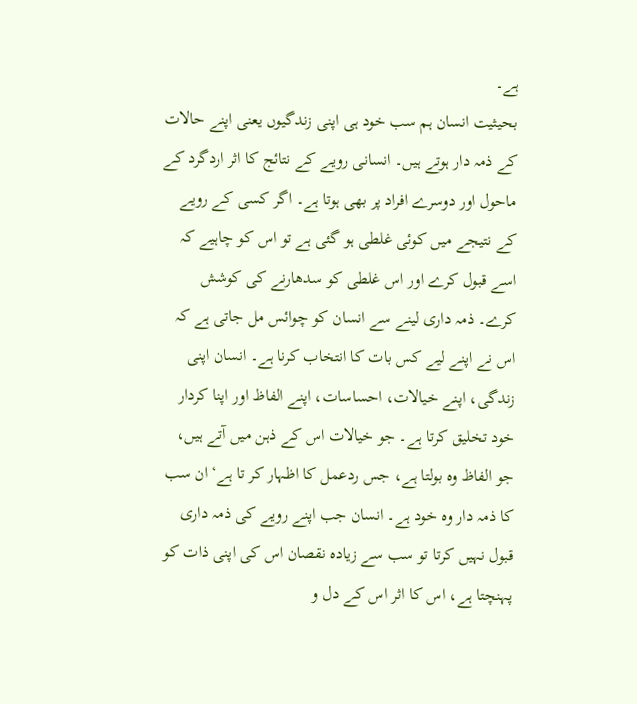ہے۔
بحیثیت انسان ہم سب خود ہی اپنی زندگیوں یعنی اپنے حالات کے ذمہ دار ہوتے ہیں۔ انسانی رویے کے نتائج کا اثر اردگرد کے ماحول اور دوسرے افراد پر بھی ہوتا ہے۔ اگر کسی کے رویے کے نتیجے میں کوئی غلطی ہو گئی ہے تو اس کو چاہیے کہ اسے قبول کرے اور اس غلطی کو سدھارنے کی کوشش کرے۔ ذمہ داری لینے سے انسان کو چوائس مل جاتی ہے کہ اس نے اپنے لیے کس بات کا انتخاب کرنا ہے۔ انسان اپنی زندگی، اپنے خیالات، احساسات، اپنے الفاظ اور اپنا کردار خود تخلیق کرتا ہے۔ جو خیالات اس کے ذہن میں آتے ہیں، جو الفاظ وہ بولتا ہے، جس ردعمل کا اظہار کر تا ہے‘ ان سب کا ذمہ دار وہ خود ہے۔ انسان جب اپنے رویے کی ذمہ داری قبول نہیں کرتا تو سب سے زیادہ نقصان اس کی اپنی ذات کو پہنچتا ہے، اس کا اثر اس کے دل و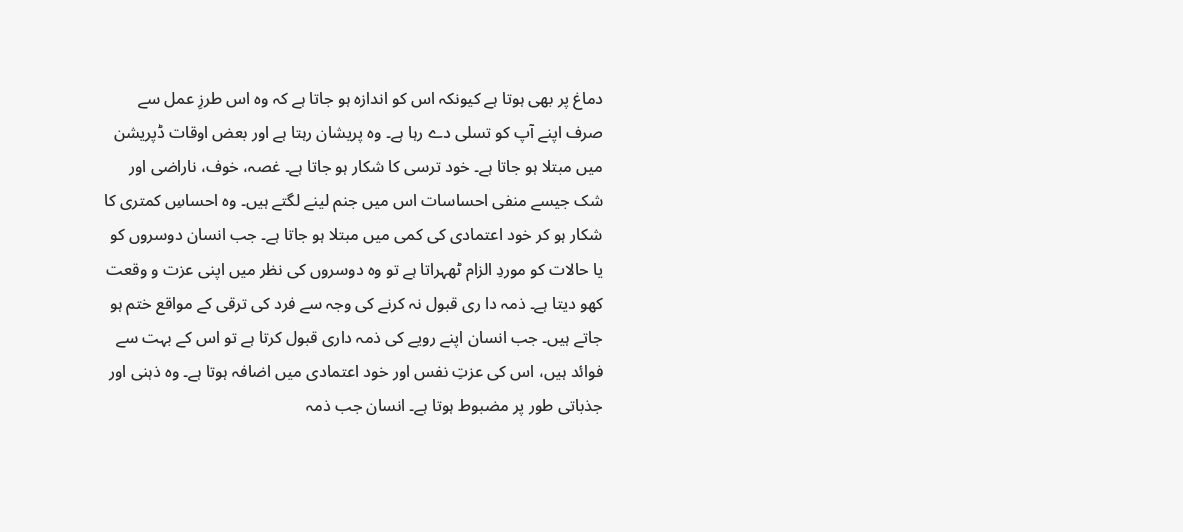دماغ پر بھی ہوتا ہے کیونکہ اس کو اندازہ ہو جاتا ہے کہ وہ اس طرزِ عمل سے صرف اپنے آپ کو تسلی دے رہا ہے۔ وہ پریشان رہتا ہے اور بعض اوقات ڈپریشن میں مبتلا ہو جاتا ہے۔ خود ترسی کا شکار ہو جاتا ہے۔ غصہ، خوف، ناراضی اور شک جیسے منفی احساسات اس میں جنم لینے لگتے ہیں۔ وہ احساسِ کمتری کا شکار ہو کر خود اعتمادی کی کمی میں مبتلا ہو جاتا ہے۔ جب انسان دوسروں کو یا حالات کو موردِ الزام ٹھہراتا ہے تو وہ دوسروں کی نظر میں اپنی عزت و وقعت کھو دیتا ہے۔ ذمہ دا ری قبول نہ کرنے کی وجہ سے فرد کی ترقی کے مواقع ختم ہو جاتے ہیں۔ جب انسان اپنے رویے کی ذمہ داری قبول کرتا ہے تو اس کے بہت سے فوائد ہیں، اس کی عزتِ نفس اور خود اعتمادی میں اضافہ ہوتا ہے۔ وہ ذہنی اور جذباتی طور پر مضبوط ہوتا ہے۔ انسان جب ذمہ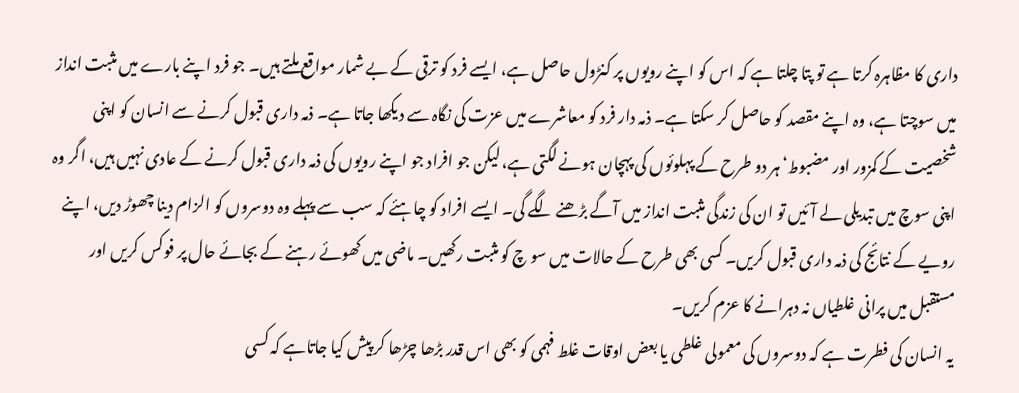داری کا مظاہرہ کرتا ہے تو پتا چلتا ہے کہ اس کو اپنے رویوں پر کنڑول حاصل ہے، ایسے فرد کو ترقی کے بے شمار مواقع ملتے ہیں۔ جو فرد اپنے بارے میں مثبت انداز میں سوچتا ہے، وہ اپنے مقصد کو حاصل کر سکتا ہے۔ ذمہ دار فرد کو معاشرے میں عزت کی نگاہ سے دیکھا جاتا ہے۔ ذمہ داری قبول کرنے سے انسان کو اپنی شخصیت کے کمزور اور مضبوط‘ ہر دو طرح کے پہلوئوں کی پہچان ہونے لگتی ہے، لیکن جو افراد جو اپنے رویوں کی ذمہ داری قبول کرنے کے عادی نہیں ہیں، اگر وہ اپنی سوچ میں تبدیلی لے آئیں تو ان کی زندگی مثبت انداز میں آگے بڑھنے لگے گی۔ ایسے افراد کو چاہئے کہ سب سے پہلے وہ دوسروں کو الزام دینا چھوڑ دیں، اپنے رویے کے نتائج کی ذمہ داری قبول کریں۔ کسی بھی طرح کے حالات میں سو چ کو مثبت رکھیں۔ ماضی میں کھوئے رہنے کے بجائے حال پر فوکس کریں اور مستقبل میں پرانی غلطیاں نہ دہرانے کا عزم کریں۔
یہ انسان کی فطرت ہے کہ دوسروں کی معمولی غلطی یا بعض اوقات غلط فہمی کو بھی اس قدر بڑھا چڑھا کر پیش کیا جاتاہے کہ کسی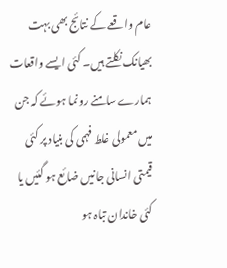عام واقعے کے نتائج بھی بہت بھیانک نکلتے ہیں۔ کئی ایسے واقعات ہمارے سامنے رونما ہوئے کہ جن میں معمولی غلط فہمی کی بنیاد پر کئی قیمتی انسانی جانیں ضائع ہو گئیں یا کئی خاندان تباہ ہو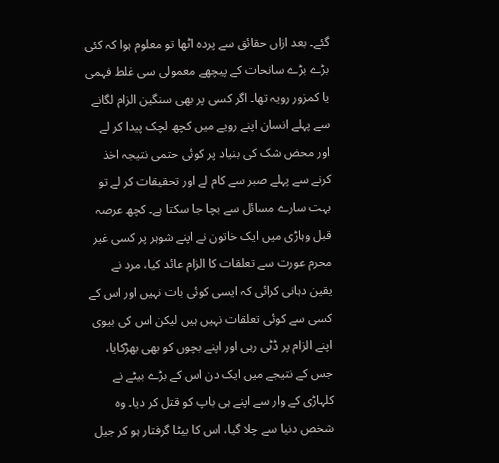گئے۔ بعد ازاں حقائق سے پردہ اٹھا تو معلوم ہوا کہ کئی بڑے بڑے سانحات کے پیچھے معمولی سی غلط فہمی یا کمزور رویہ تھا۔ اگر کسی پر بھی سنگین الزام لگانے سے پہلے انسان اپنے رویے میں کچھ لچک پیدا کر لے اور محض شک کی بنیاد پر کوئی حتمی نتیجہ اخذ کرنے سے پہلے صبر سے کام لے اور تحقیقات کر لے تو بہت سارے مسائل سے بچا جا سکتا ہے۔ کچھ عرصہ قبل وہاڑی میں ایک خاتون نے اپنے شوہر پر کسی غیر محرم عورت سے تعلقات کا الزام عائد کیا، مرد نے یقین دہانی کرائی کہ ایسی کوئی بات نہیں اور اس کے کسی سے کوئی تعلقات نہیں ہیں لیکن اس کی بیوی اپنے الزام پر ڈٹی رہی اور اپنے بچوں کو بھی بھڑکایا، جس کے نتیجے میں ایک دن اس کے بڑے بیٹے نے کلہاڑی کے وار سے اپنے ہی باپ کو قتل کر دیا۔ وہ شخص دنیا سے چلا گیا، اس کا بیٹا گرفتار ہو کر جیل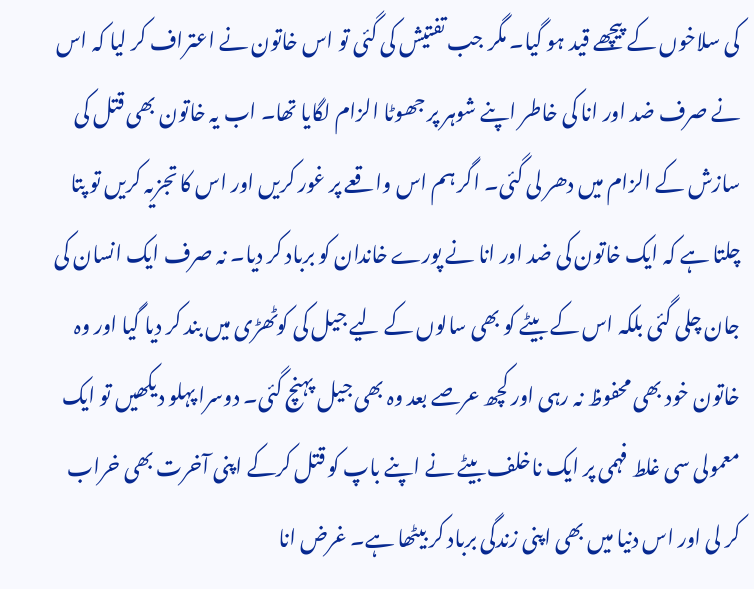کی سلاخوں کے پیچھے قید ہو گیا۔ مگر جب تفتیش کی گئی تو اس خاتون نے اعتراف کر لیا کہ اس نے صرف ضد اور انا کی خاطر اپنے شوہر پر جھوٹا الزام لگایا تھا۔ اب یہ خاتون بھی قتل کی سازش کے الزام میں دھر لی گئی۔ اگر ہم اس واقعے پر غور کریں اور اس کا تجزیہ کریں تو پتا چلتا ہے کہ ایک خاتون کی ضد اور انا نے پورے خاندان کو برباد کر دیا۔ نہ صرف ایک انسان کی جان چلی گئی بلکہ اس کے بیٹے کو بھی سالوں کے لیے جیل کی کوٹھڑی میں بند کر دیا گیا اور وہ خاتون خود بھی محفوظ نہ رہی اور کچھ عرصے بعد وہ بھی جیل پہنچ گئی۔ دوسرا پہلو دیکھیں تو ایک معمولی سی غلط فہمی پر ایک ناخلف بیٹے نے اپنے باپ کو قتل کرکے اپنی آخرت بھی خراب کر لی اور اس دنیا میں بھی اپنی زندگی برباد کر بیٹھا ہے۔ غرض انا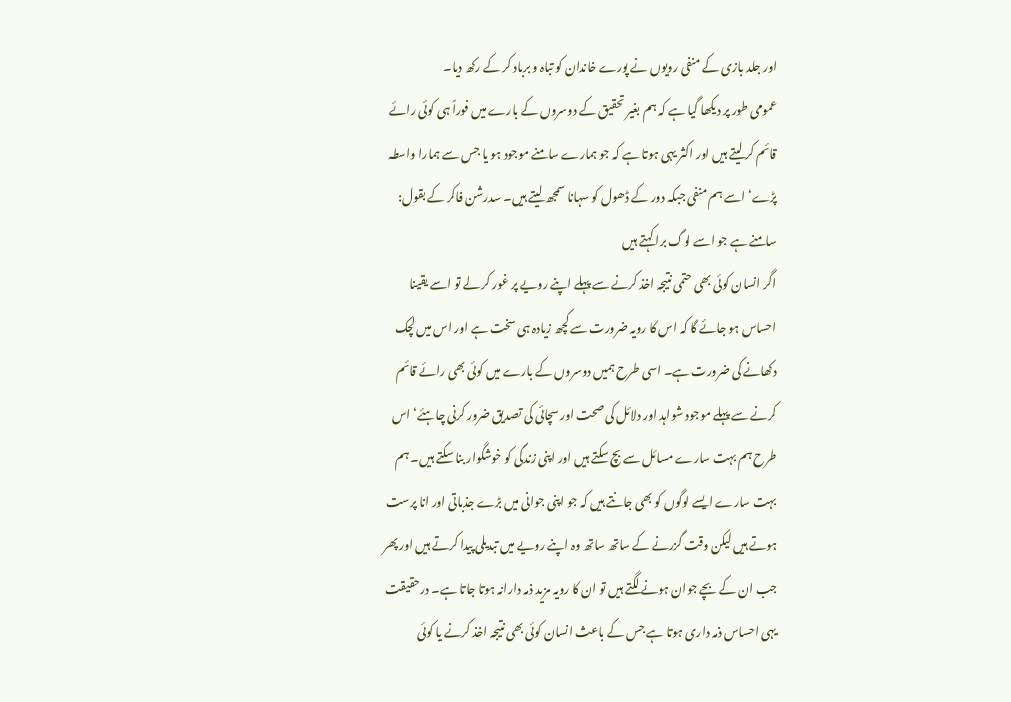اور جلد بازی کے منفی رویوں نے پورے خاندان کو تباہ و برباد کر کے رکھ دیا۔
عمومی طور پر دیکھا گیا ہے کہ ہم بغیر تحقیق کے دوسروں کے بارے میں فوراً ہی کوئی رائے قائم کر لیتے ہیں اور اکثر یہی ہوتا ہے کہ جو ہمارے سامنے موجود ہو یا جس سے ہمارا واسطہ پڑے‘ اسے ہم منفی جبکہ دور کے ڈھول کو سہانا سمجھ لیتے ہیں۔ سدرشن فاکر کے بقول:
سامنے ہے جو اسے لوگ برا کہتے ہیں
اگر انسان کوئی بھی حتمی نتیجہ اخذ کرنے سے پہلے اپنے رویے پر غور کر لے تو اسے یقینا احساس ہو جائے گا کہ اس کا رویہ ضرورت سے کچھ زیادہ ہی سخت ہے اور اس میں لچک دکھانے کی ضرورت ہے۔ اسی طرح ہمیں دوسروں کے بارے میں کوئی بھی رائے قائم کرنے سے پہلے موجود شواہد اور دلائل کی صحت اور سچائی کی تصدیق ضرور کرنی چاہئے‘ اس طرح ہم بہت سارے مسائل سے بچ سکتے ہیں اور اپنی زندگی کو خوشگوار بنا سکتے ہیں۔ ہم بہت سارے ایسے لوگوں کو بھی جانتے ہیں کہ جو اپنی جوانی میں بڑے جذباتی اور انا پرست ہوتے ہیں لیکن وقت گزرنے کے ساتھ ساتھ وہ اپنے رویے میں تبدیلی پیدا کرتے ہیں اور پھر جب ان کے بچے جوان ہونے لگتے ہیں تو ان کا رویہ مزید ذمہ دارانہ ہوتا جاتا ہے۔ درحقیقت یہی احساس ذمہ داری ہوتا ہے جس کے باعث انسان کوئی بھی نتیجہ اخذ کرنے یا کوئی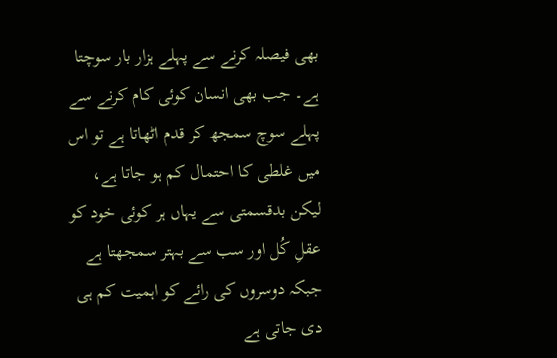بھی فیصلہ کرنے سے پہلے ہزار بار سوچتا ہے۔ جب بھی انسان کوئی کام کرنے سے پہلے سوچ سمجھ کر قدم اٹھاتا ہے تو اس میں غلطی کا احتمال کم ہو جاتا ہے، لیکن بدقسمتی سے یہاں ہر کوئی خود کو عقلِ کُل اور سب سے بہتر سمجھتا ہے جبکہ دوسروں کی رائے کو اہمیت کم ہی دی جاتی ہے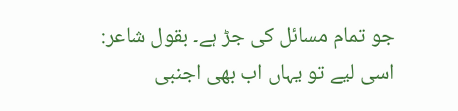جو تمام مسائل کی جڑ ہے۔ بقول شاعر:
اسی لیے تو یہاں اب بھی اجنبی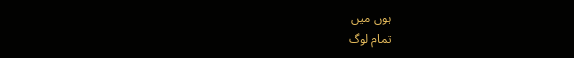ہوں میں
تمام لوگ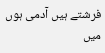فرشتے ہیں آدمی ہوں میں